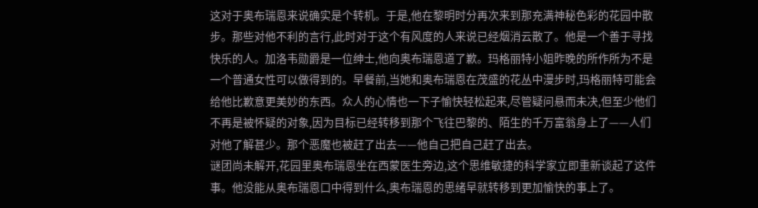这对于奥布瑞恩来说确实是个转机。于是,他在黎明时分再次来到那充满神秘色彩的花园中散步。那些对他不利的言行,此时对于这个有风度的人来说已经烟消云散了。他是一个善于寻找快乐的人。加洛韦勋爵是一位绅士,他向奥布瑞恩道了歉。玛格丽特小姐昨晚的所作所为不是一个普通女性可以做得到的。早餐前,当她和奥布瑞恩在茂盛的花丛中漫步时,玛格丽特可能会给他比歉意更美妙的东西。众人的心情也一下子愉快轻松起来,尽管疑问悬而未决,但至少他们不再是被怀疑的对象,因为目标已经转移到那个飞往巴黎的、陌生的千万富翁身上了——人们对他了解甚少。那个恶魔也被赶了出去——他自己把自己赶了出去。
谜团尚未解开,花园里奥布瑞恩坐在西蒙医生旁边,这个思维敏捷的科学家立即重新谈起了这件事。他没能从奥布瑞恩口中得到什么,奥布瑞恩的思绪早就转移到更加愉快的事上了。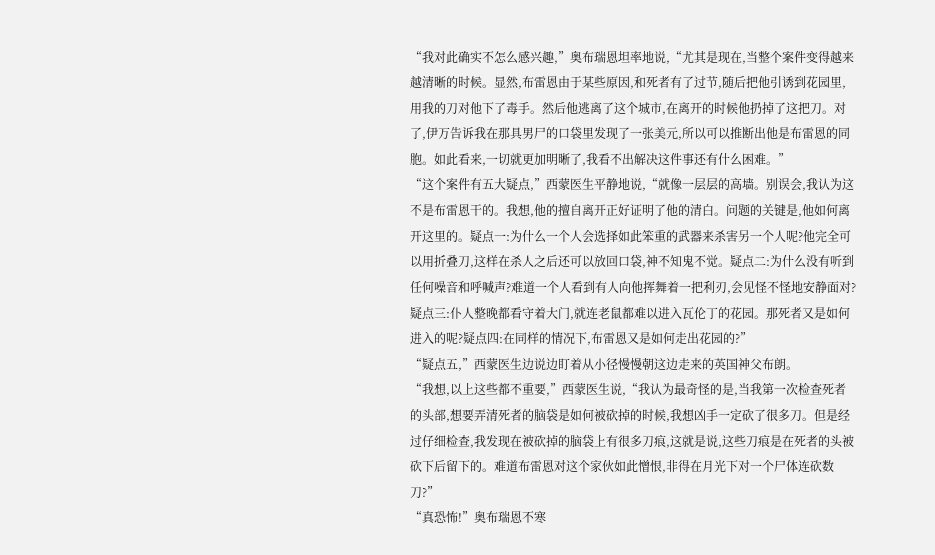“我对此确实不怎么感兴趣,”奥布瑞恩坦率地说,“尤其是现在,当整个案件变得越来越清晰的时候。显然,布雷恩由于某些原因,和死者有了过节,随后把他引诱到花园里,用我的刀对他下了毒手。然后他逃离了这个城市,在离开的时候他扔掉了这把刀。对了,伊万告诉我在那具男尸的口袋里发现了一张美元,所以可以推断出他是布雷恩的同胞。如此看来,一切就更加明晰了,我看不出解决这件事还有什么困难。”
“这个案件有五大疑点,”西蒙医生平静地说,“就像一层层的高墙。别误会,我认为这不是布雷恩干的。我想,他的擅自离开正好证明了他的清白。问题的关键是,他如何离开这里的。疑点一:为什么一个人会选择如此笨重的武器来杀害另一个人呢?他完全可以用折叠刀,这样在杀人之后还可以放回口袋,神不知鬼不觉。疑点二:为什么没有听到任何噪音和呼喊声?难道一个人看到有人向他挥舞着一把利刃,会见怪不怪地安静面对?疑点三:仆人整晚都看守着大门,就连老鼠都难以进入瓦伦丁的花园。那死者又是如何进入的呢?疑点四:在同样的情况下,布雷恩又是如何走出花园的?”
“疑点五,”西蒙医生边说边盯着从小径慢慢朝这边走来的英国神父布朗。
“我想,以上这些都不重要,”西蒙医生说,“我认为最奇怪的是,当我第一次检查死者的头部,想要弄清死者的脑袋是如何被砍掉的时候,我想凶手一定砍了很多刀。但是经过仔细检查,我发现在被砍掉的脑袋上有很多刀痕,这就是说,这些刀痕是在死者的头被砍下后留下的。难道布雷恩对这个家伙如此憎恨,非得在月光下对一个尸体连砍数刀?”
“真恐怖!”奥布瑞恩不寒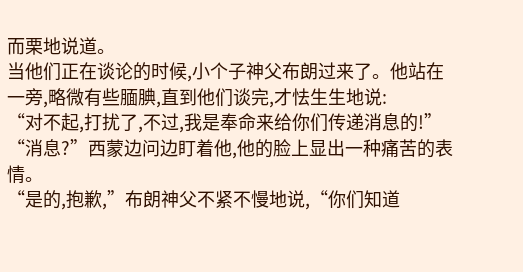而栗地说道。
当他们正在谈论的时候,小个子神父布朗过来了。他站在一旁,略微有些腼腆,直到他们谈完,才怯生生地说:
“对不起,打扰了,不过,我是奉命来给你们传递消息的!”
“消息?”西蒙边问边盯着他,他的脸上显出一种痛苦的表情。
“是的,抱歉,”布朗神父不紧不慢地说,“你们知道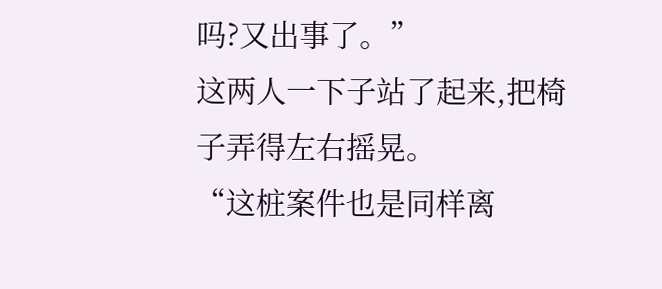吗?又出事了。”
这两人一下子站了起来,把椅子弄得左右摇晃。
“这桩案件也是同样离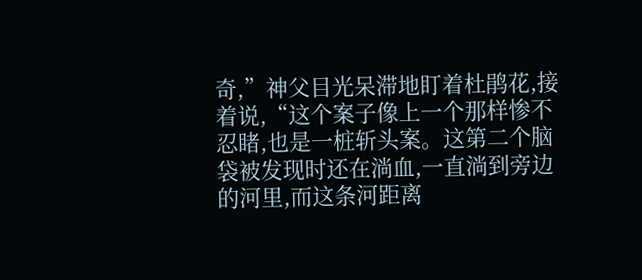奇,”神父目光呆滞地盯着杜鹃花,接着说,“这个案子像上一个那样惨不忍睹,也是一桩斩头案。这第二个脑袋被发现时还在淌血,一直淌到旁边的河里,而这条河距离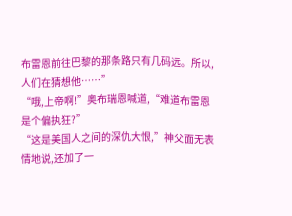布雷恩前往巴黎的那条路只有几码远。所以,人们在猜想他……”
“哦,上帝啊!”奥布瑞恩喊道,“难道布雷恩是个偏执狂?”
“这是美国人之间的深仇大恨,”神父面无表情地说,还加了一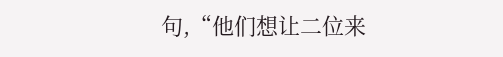句,“他们想让二位来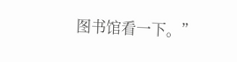图书馆看一下。”